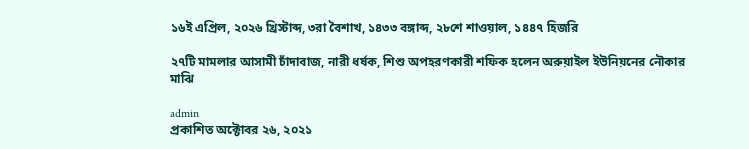১৬ই এপ্রিল, ২০২৬ খ্রিস্টাব্দ, ৩রা বৈশাখ, ১৪৩৩ বঙ্গাব্দ, ২৮শে শাওয়াল, ১৪৪৭ হিজরি

২৭টি মামলার আসামী চাঁদাবাজ, নারী ধর্ষক, শিশু অপহরণকারী শফিক হলেন অরুয়াইল ইউনিয়নের নৌকার মাঝি

admin
প্রকাশিত অক্টোবর ২৬, ২০২১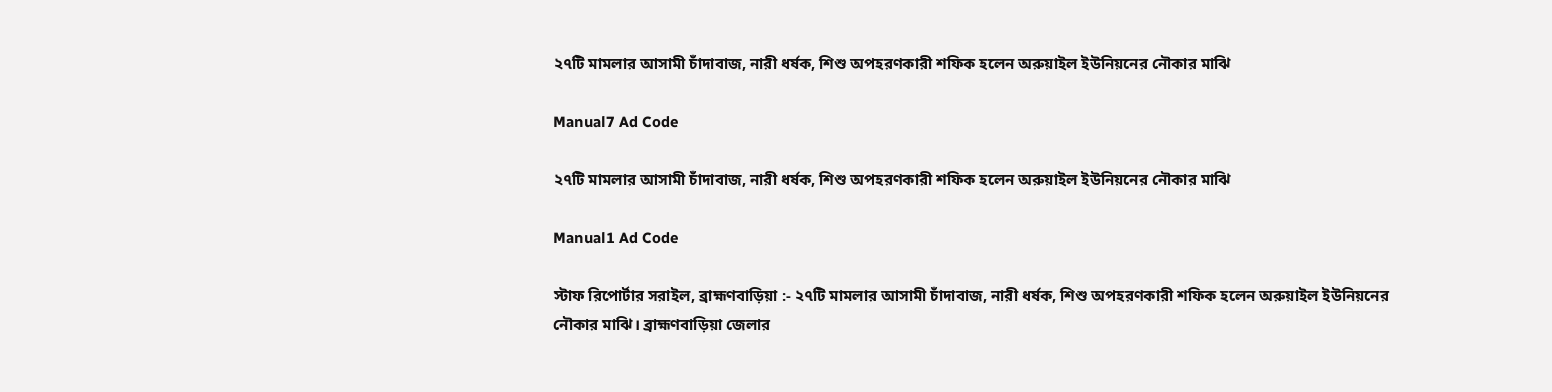২৭টি মামলার আসামী চাঁদাবাজ, নারী ধর্ষক, শিশু অপহরণকারী শফিক হলেন অরুয়াইল ইউনিয়নের নৌকার মাঝি

Manual7 Ad Code

২৭টি মামলার আসামী চাঁদাবাজ, নারী ধর্ষক, শিশু অপহরণকারী শফিক হলেন অরুয়াইল ইউনিয়নের নৌকার মাঝি

Manual1 Ad Code

স্টাফ রিপোর্টার সরাইল, ব্রাহ্মণবাড়িয়া :- ২৭টি মামলার আসামী চাঁদাবাজ, নারী ধর্ষক, শিশু অপহরণকারী শফিক হলেন অরুয়াইল ইউনিয়নের নৌকার মাঝি। ব্রাহ্মণবাড়িয়া জেলার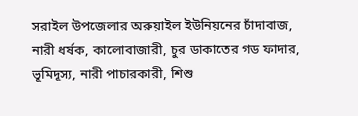সরাইল উপজেলার অরুয়াইল ইউনিয়নের চাঁদাবাজ, নারী ধর্ষক, কালোবাজারী, চুর ডাকাতের গড ফাদার, ভূমিদূস্য, নারী পাচারকারী, শিশু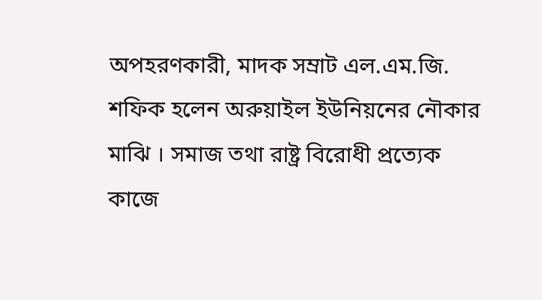অপহরণকারী, মাদক সম্রাট এল.এম.জি. শফিক হলেন অরুয়াইল ইউনিয়নের নৌকার মাঝি । সমাজ তথা রাষ্ট্র বিরোধী প্রত্যেক কাজে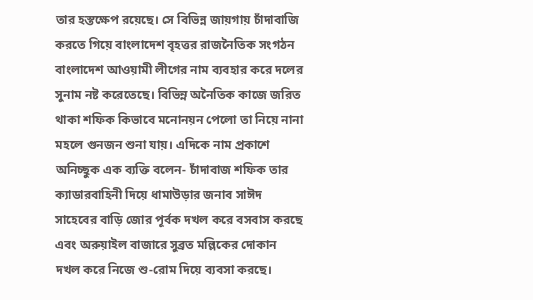তার হস্তক্ষেপ রয়েছে। সে বিভিন্ন জায়গায় চাঁদাবাজি করতে গিয়ে বাংলাদেশ বৃহত্তর রাজনৈতিক সংগঠন বাংলাদেশ আওয়ামী লীগের নাম ব্যবহার করে দলের সুনাম নষ্ট করেতেছে। বিভিন্ন অনৈতিক কাজে জরিত থাকা শফিক কিভাবে মনোনয়ন পেলো তা নিয়ে নানা মহলে গুনজন শুনা যায়। এদিকে নাম প্রকাশে অনিচ্ছুক এক ব্যক্তি বলেন- চাঁদাবাজ শফিক তার ক্যাডারবাহিনী দিয়ে ধামাউড়ার জনাব সাঈদ সাহেবের বাড়ি জোর পূর্বক দখল করে বসবাস করছে এবং অরুয়াইল বাজারে সুব্রত মল্লিকের দোকান দখল করে নিজে শু-রোম দিয়ে ব্যবসা করছে।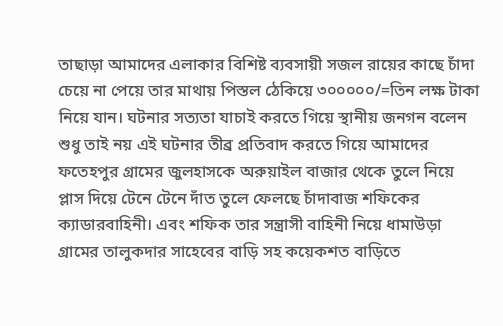তাছাড়া আমাদের এলাকার বিশিষ্ট ব্যবসায়ী সজল রায়ের কাছে চাঁদা চেয়ে না পেয়ে তার মাথায় পিস্তল ঠেকিয়ে ৩০০০০০/=তিন লক্ষ টাকা নিয়ে যান। ঘটনার সত্যতা যাচাই করতে গিয়ে স্থানীয় জনগন বলেন শুধু তাই নয় এই ঘটনার তীব্র প্রতিবাদ করতে গিয়ে আমাদের ফতেহপুর গ্রামের জুলহাসকে অরুয়াইল বাজার থেকে তুলে নিয়ে প্লাস দিয়ে টেনে টেনে দাঁত তুলে ফেলছে চাঁদাবাজ শফিকের ক্যাডারবাহিনী। এবং শফিক তার সন্ত্রাসী বাহিনী নিয়ে ধামাউড়া গ্রামের তালুকদার সাহেবের বাড়ি সহ কয়েকশত বাড়িতে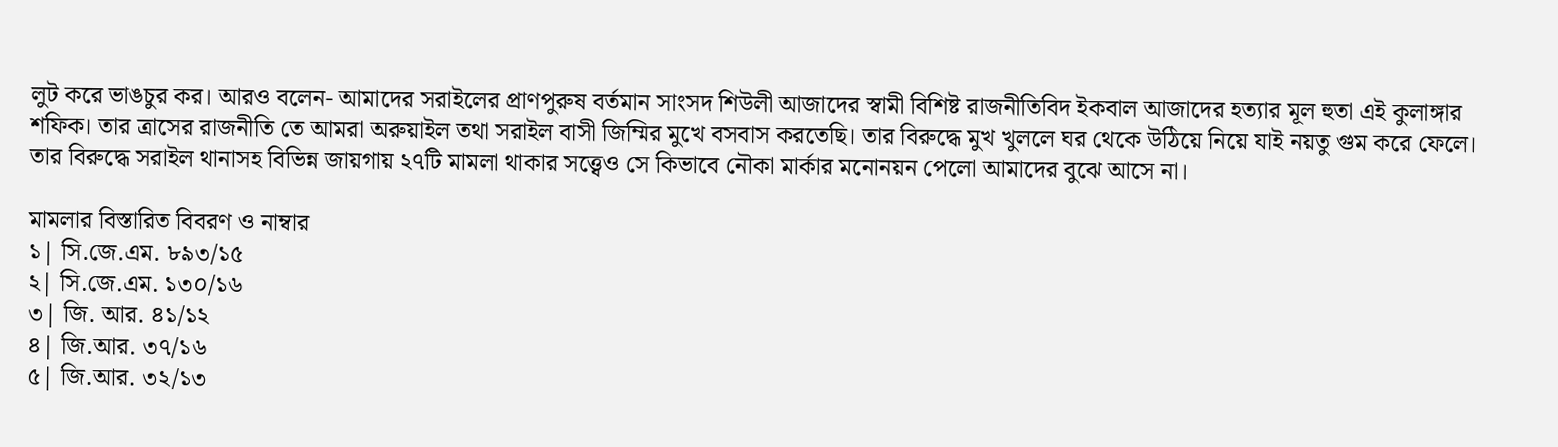লুট করে ভাঙচুর কর। আরও বলেন- আমাদের সরাইলের প্রাণপুরুষ বর্তমান সাংসদ শিউলী আজাদের স্বামী বিশিষ্ট রাজনীতিবিদ ইকবাল আজাদের হত্যার মূল হুতা এই কুলাঙ্গার শফিক। তার ত্রাসের রাজনীতি তে আমরা অরুয়াইল তথা সরাইল বাসী জিম্মির মুখে বসবাস করতেছি। তার বিরুদ্ধে মুখ খুললে ঘর থেকে উঠিয়ে নিয়ে যাই নয়তু গুম করে ফেলে। তার বিরুদ্ধে সরাইল থানাসহ বিভিন্ন জায়গায় ২৭টি মামলা থাকার সত্ত্বেও সে কিভাবে নৌকা মার্কার মনোনয়ন পেলো আমাদের বুঝে আসে না।

মামলার বিস্তারিত বিবরণ ও নাম্বার
১| সি.জে.এম. ৮৯৩/১৫
২| সি.জে.এম. ১৩০/১৬
৩| জি. আর. ৪১/১২
৪| জি.আর. ৩৭/১৬
৫| জি.আর. ৩২/১৩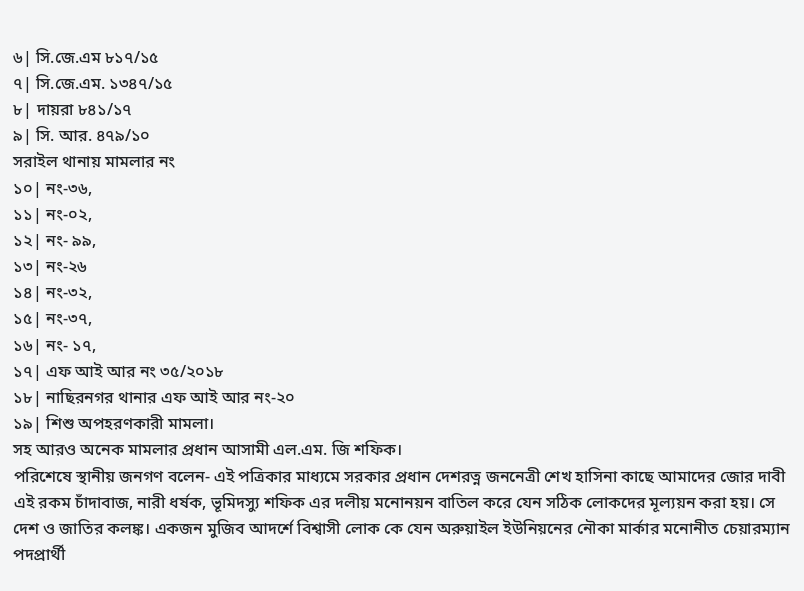৬| সি.জে.এম ৮১৭/১৫
৭| সি.জে.এম. ১৩৪৭/১৫
৮| দায়রা ৮৪১/১৭
৯| সি. আর. ৪৭৯/১০
সরাইল থানায় মামলার নং
১০| নং-৩৬,
১১| নং-০২,
১২| নং- ৯৯,
১৩| নং-২৬
১৪| নং-৩২,
১৫| নং-৩৭,
১৬| নং- ১৭,
১৭| এফ আই আর নং ৩৫/২০১৮
১৮| নাছিরনগর থানার এফ আই আর নং-২০
১৯| শিশু অপহরণকারী মামলা।
সহ আরও অনেক মামলার প্রধান আসামী এল.এম. জি শফিক।
পরিশেষে স্থানীয় জনগণ বলেন- এই পত্রিকার মাধ্যমে সরকার প্রধান দেশরত্ন জননেত্রী শেখ হাসিনা কাছে আমাদের জোর দাবী এই রকম চাঁদাবাজ, নারী ধর্ষক, ভূমিদস্যু শফিক এর দলীয় মনোনয়ন বাতিল করে যেন সঠিক লোকদের মূল্যয়ন করা হয়। সে দেশ ও জাতির কলঙ্ক। একজন মুজিব আদর্শে বিশ্বাসী লোক কে যেন অরুয়াইল ইউনিয়নের নৌকা মার্কার মনোনীত চেয়ারম্যান পদপ্রার্থী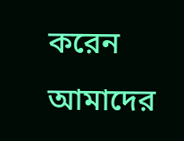করেন আমাদের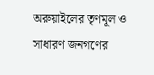অরুয়াইলের তৃণমূল ও সাধারণ জনগণের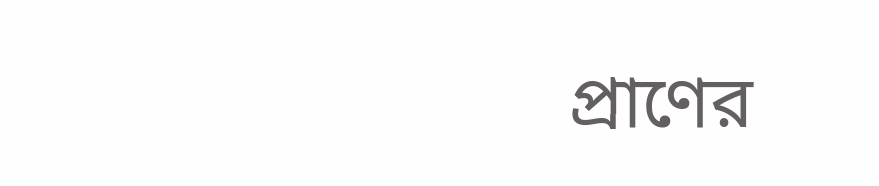প্রাণের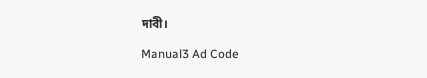দাবী।

Manual3 Ad Code